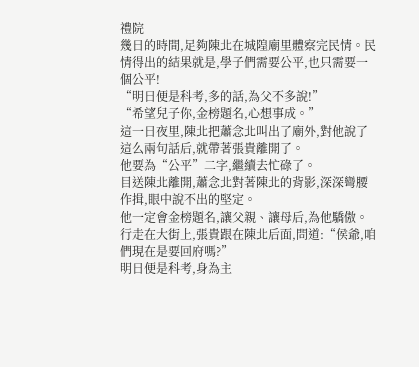禮院
幾日的時間,足夠陳北在城隍廟里體察完民情。民情得出的結果就是,學子們需要公平,也只需要一個公平!
“明日便是科考,多的話,為父不多說!”
“希望兒子你,金榜題名,心想事成。”
這一日夜里,陳北把蕭念北叫出了廟外,對他說了這么兩句話后,就帶著張貴離開了。
他要為“公平”二字,繼續去忙碌了。
目送陳北離開,蕭念北對著陳北的背影,深深彎腰作揖,眼中說不出的堅定。
他一定會金榜題名,讓父親、讓母后,為他驕傲。
行走在大街上,張貴跟在陳北后面,問道:“侯爺,咱們現在是要回府嗎?”
明日便是科考,身為主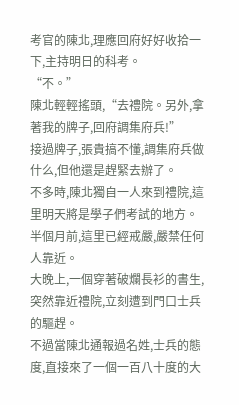考官的陳北,理應回府好好收拾一下,主持明日的科考。
“不。”
陳北輕輕搖頭,“去禮院。另外,拿著我的牌子,回府調集府兵!”
接過牌子,張貴搞不懂,調集府兵做什么,但他還是趕緊去辦了。
不多時,陳北獨自一人來到禮院,這里明天將是學子們考試的地方。
半個月前,這里已經戒嚴,嚴禁任何人靠近。
大晚上,一個穿著破爛長衫的書生,突然靠近禮院,立刻遭到門口士兵的驅趕。
不過當陳北通報過名姓,士兵的態度,直接來了一個一百八十度的大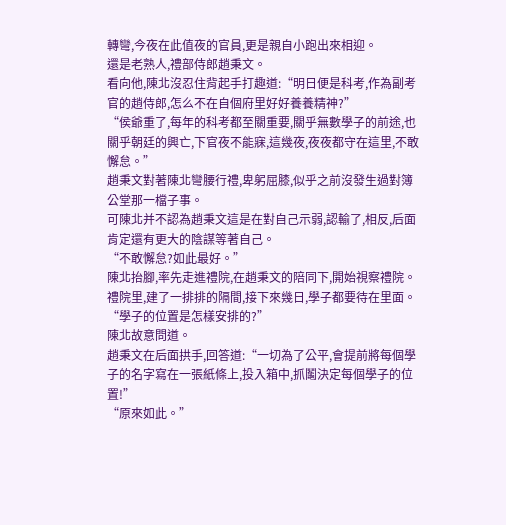轉彎,今夜在此值夜的官員,更是親自小跑出來相迎。
還是老熟人,禮部侍郎趙秉文。
看向他,陳北沒忍住背起手打趣道:“明日便是科考,作為副考官的趙侍郎,怎么不在自個府里好好養養精神?”
“侯爺重了,每年的科考都至關重要,關乎無數學子的前途,也關乎朝廷的興亡,下官夜不能寐,這幾夜,夜夜都守在這里,不敢懈怠。”
趙秉文對著陳北彎腰行禮,卑躬屈膝,似乎之前沒發生過對簿公堂那一檔子事。
可陳北并不認為趙秉文這是在對自己示弱,認輸了,相反,后面肯定還有更大的陰謀等著自己。
“不敢懈怠?如此最好。”
陳北抬腳,率先走進禮院,在趙秉文的陪同下,開始視察禮院。
禮院里,建了一排排的隔間,接下來幾日,學子都要待在里面。
“學子的位置是怎樣安排的?”
陳北故意問道。
趙秉文在后面拱手,回答道:“一切為了公平,會提前將每個學子的名字寫在一張紙條上,投入箱中,抓鬮決定每個學子的位置!”
“原來如此。”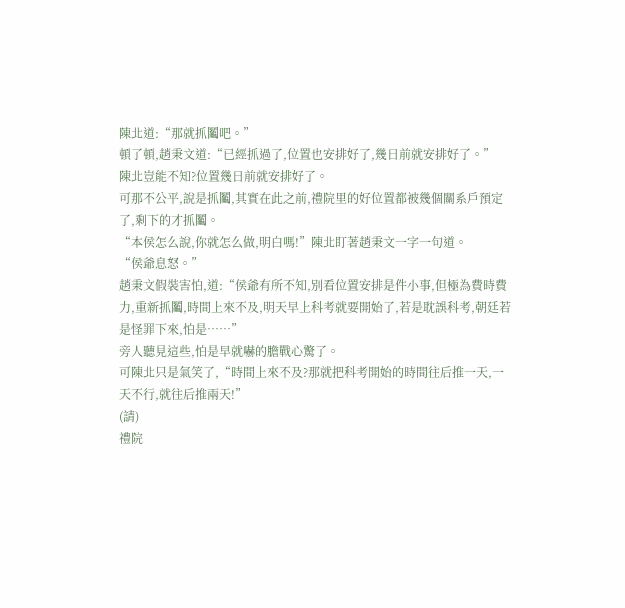陳北道:“那就抓鬮吧。”
頓了頓,趙秉文道:“已經抓過了,位置也安排好了,幾日前就安排好了。”
陳北豈能不知?位置幾日前就安排好了。
可那不公平,說是抓鬮,其實在此之前,禮院里的好位置都被幾個關系戶預定了,剩下的才抓鬮。
“本侯怎么說,你就怎么做,明白嗎!”陳北盯著趙秉文一字一句道。
“侯爺息怒。”
趙秉文假裝害怕,道:“侯爺有所不知,別看位置安排是件小事,但極為費時費力,重新抓鬮,時間上來不及,明天早上科考就要開始了,若是耽誤科考,朝廷若是怪罪下來,怕是……”
旁人聽見這些,怕是早就嚇的膽戰心驚了。
可陳北只是氣笑了,“時間上來不及?那就把科考開始的時間往后推一天,一天不行,就往后推兩天!”
(請)
禮院